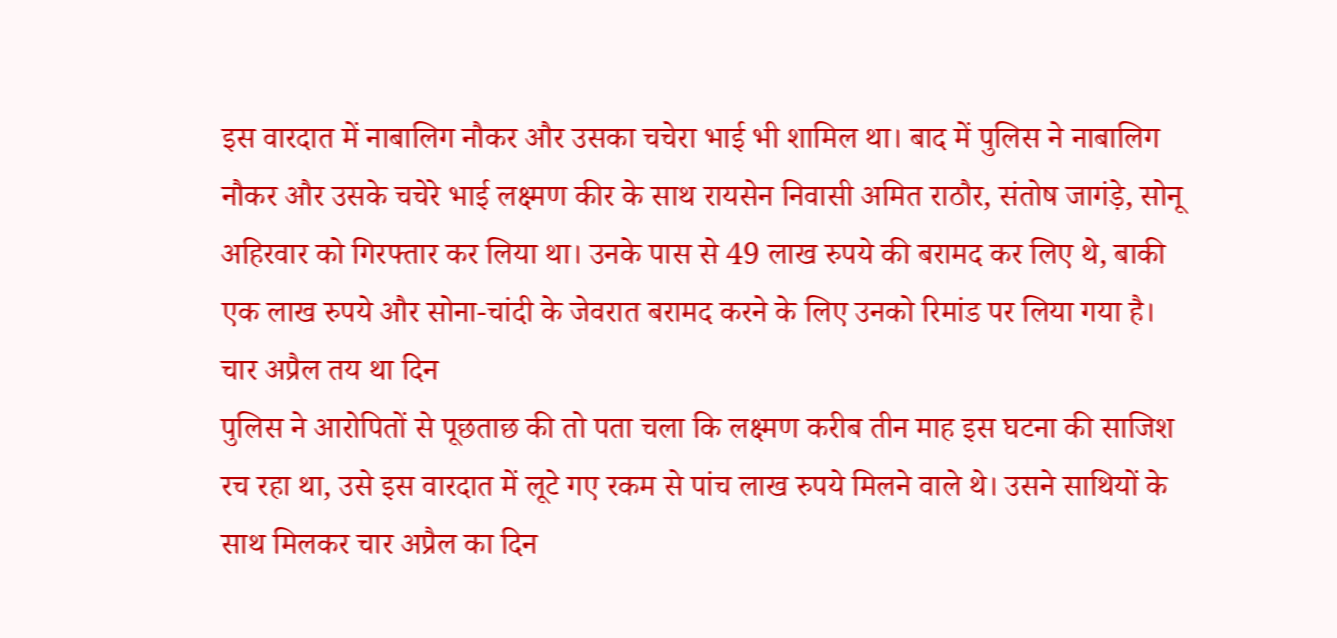इस वारदात में नाबालिग नौकर और उसका चचेरा भाई भी शामिल था। बाद में पुलिस ने नाबालिग नौकर और उसके चचेरे भाई लक्ष्मण कीर के साथ रायसेन निवासी अमित राठौर, संतोष जागंड़े, सोनू अहिरवार को गिरफ्तार कर लिया था। उनके पास से 49 लाख रुपये की बरामद कर लिए थे, बाकी एक लाख रुपये और सोना-चांदी के जेवरात बरामद करने के लिए उनको रिमांड पर लिया गया है।
चार अप्रैल तय था दिन
पुलिस ने आरोपितों से पूछताछ की तो पता चला कि लक्ष्मण करीब तीन माह इस घटना की साजिश रच रहा था, उसे इस वारदात में लूटे गए रकम से पांच लाख रुपये मिलने वाले थे। उसने साथियों के साथ मिलकर चार अप्रैल का दिन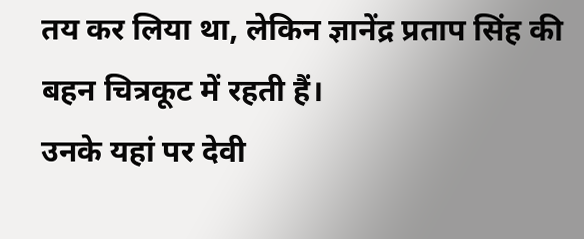तय कर लिया था, लेकिन ज्ञानेंद्र प्रताप सिंह की बहन चित्रकूट में रहती हैं।
उनके यहां पर देवी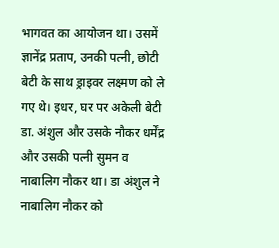भागवत का आयोजन था। उसमें ज्ञानेंद्र प्रताप, उनकी पत्नी, छोटी बेटी के साथ ड्राइवर लक्ष्मण को ले गए थे। इधर, घर पर अकेली बेटी डा. अंशुल और उसके नौकर धर्मेंद्र और उसकी पत्नी सुमन व नाबालिग नौकर था। डा अंशुल ने नाबालिग नौकर को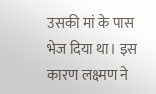उसकी मां के पास भेज दिया था। इस कारण लक्ष्मण ने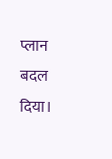प्लान बदल दिया।